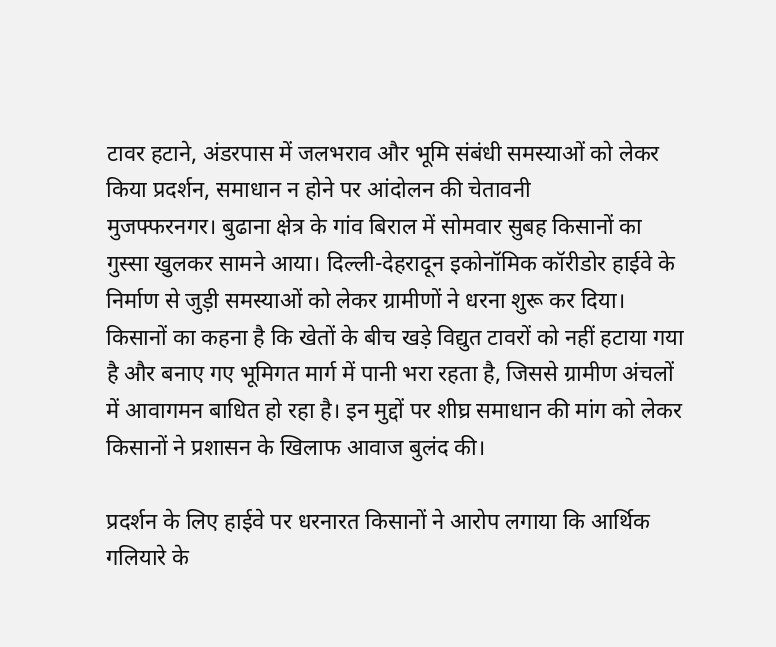टावर हटाने, अंडरपास में जलभराव और भूमि संबंधी समस्याओं को लेकर किया प्रदर्शन, समाधान न होने पर आंदोलन की चेतावनी
मुजफ्फरनगर। बुढाना क्षेत्र के गांव बिराल में सोमवार सुबह किसानों का गुस्सा खुलकर सामने आया। दिल्ली-देहरादून इकोनॉमिक कॉरीडोर हाईवे के निर्माण से जुड़ी समस्याओं को लेकर ग्रामीणों ने धरना शुरू कर दिया। किसानों का कहना है कि खेतों के बीच खड़े विद्युत टावरों को नहीं हटाया गया है और बनाए गए भूमिगत मार्ग में पानी भरा रहता है, जिससे ग्रामीण अंचलों में आवागमन बाधित हो रहा है। इन मुद्दों पर शीघ्र समाधान की मांग को लेकर किसानों ने प्रशासन के खिलाफ आवाज बुलंद की।

प्रदर्शन के लिए हाईवे पर धरनारत किसानों ने आरोप लगाया कि आर्थिक गलियारे के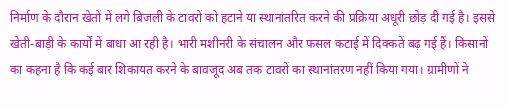निर्माण के दौरान खेतों में लगे बिजली के टावरों को हटाने या स्थानांतरित करने की प्रक्रिया अधूरी छोड़ दी गई है। इससे खेती-बाड़ी के कार्यों में बाधा आ रही है। भारी मशीनरी के संचालन और फसल कटाई में दिक्कतें बढ़ गई हैं। किसानों का कहना है कि कई बार शिकायत करने के बावजूद अब तक टावरों का स्थानांतरण नहीं किया गया। ग्रामीणों ने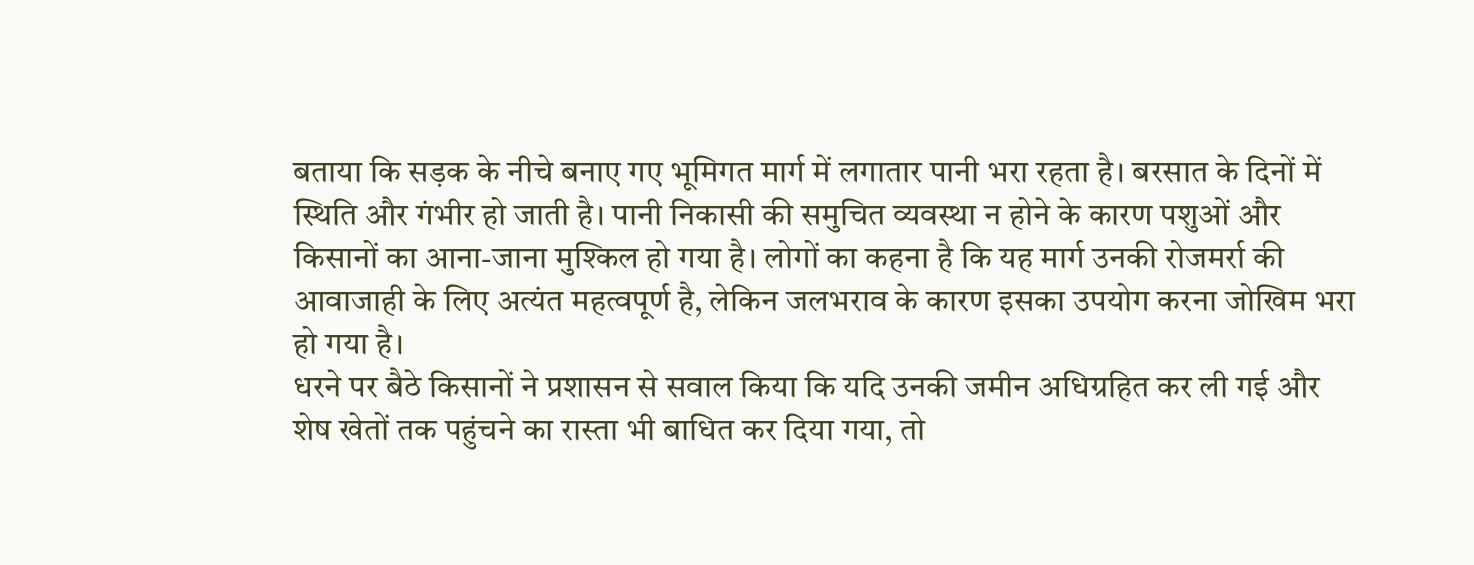बताया कि सड़क के नीचे बनाए गए भूमिगत मार्ग में लगातार पानी भरा रहता है। बरसात के दिनों में स्थिति और गंभीर हो जाती है। पानी निकासी की समुचित व्यवस्था न होने के कारण पशुओं और किसानों का आना-जाना मुश्किल हो गया है। लोगों का कहना है कि यह मार्ग उनकी रोजमर्रा की आवाजाही के लिए अत्यंत महत्वपूर्ण है, लेकिन जलभराव के कारण इसका उपयोग करना जोखिम भरा हो गया है।
धरने पर बैठे किसानों ने प्रशासन से सवाल किया कि यदि उनकी जमीन अधिग्रहित कर ली गई और शेष खेतों तक पहुंचने का रास्ता भी बाधित कर दिया गया, तो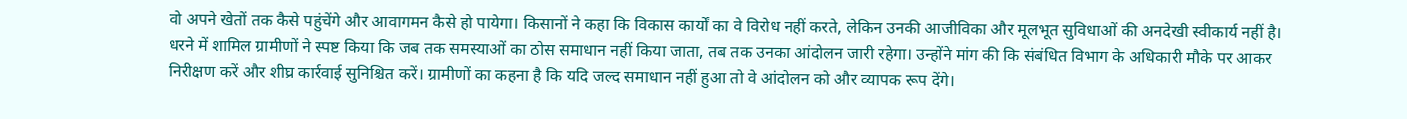वो अपने खेतों तक कैसे पहुंचेंगे और आवागमन कैसे हो पायेगा। किसानों ने कहा कि विकास कार्यों का वे विरोध नहीं करते, लेकिन उनकी आजीविका और मूलभूत सुविधाओं की अनदेखी स्वीकार्य नहीं है। धरने में शामिल ग्रामीणों ने स्पष्ट किया कि जब तक समस्याओं का ठोस समाधान नहीं किया जाता, तब तक उनका आंदोलन जारी रहेगा। उन्होंने मांग की कि संबंधित विभाग के अधिकारी मौके पर आकर निरीक्षण करें और शीघ्र कार्रवाई सुनिश्चित करें। ग्रामीणों का कहना है कि यदि जल्द समाधान नहीं हुआ तो वे आंदोलन को और व्यापक रूप देंगे।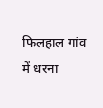फिलहाल गांव में धरना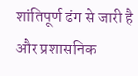शांतिपूर्ण ढंग से जारी है और प्रशासनिक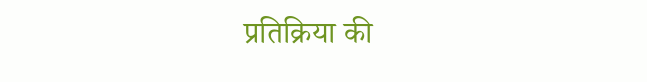प्रतिक्रिया की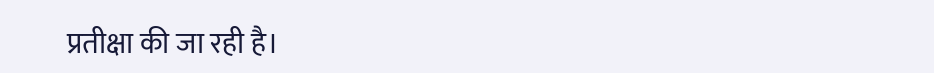प्रतीक्षा की जा रही है।